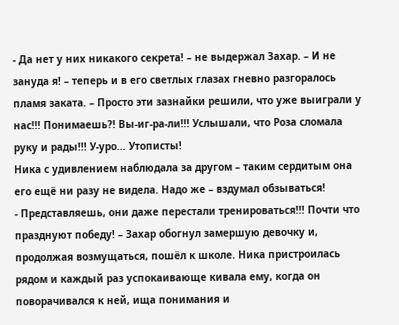- Да нет у них никакого секрета! – не выдержал Захар. – И не зануда я! – теперь и в его светлых глазах гневно разгоралось пламя заката. – Просто эти зазнайки решили, что уже выиграли у нас!!! Понимаешь?! Вы-иг-ра-ли!!! Услышали, что Роза сломала руку и рады!!! У-уро… Утописты!
Ника с удивлением наблюдала за другом – таким сердитым она его ещё ни разу не видела. Надо же – вздумал обзываться!
- Представляешь, они даже перестали тренироваться!!! Почти что празднуют победу! – Захар обогнул замершую девочку и, продолжая возмущаться, пошёл к школе. Ника пристроилась рядом и каждый раз успокаивающе кивала ему, когда он поворачивался к ней, ища понимания и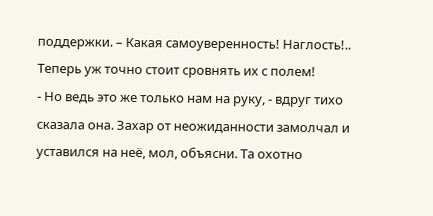поддержки. – Какая самоуверенность! Наглость!.. Теперь уж точно стоит сровнять их с полем!
- Но ведь это же только нам на руку, - вдруг тихо сказала она. Захар от неожиданности замолчал и уставился на неё, мол, объясни. Та охотно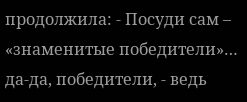продолжила: - Посуди сам – «знаменитые победители»… да-да, победители, - ведь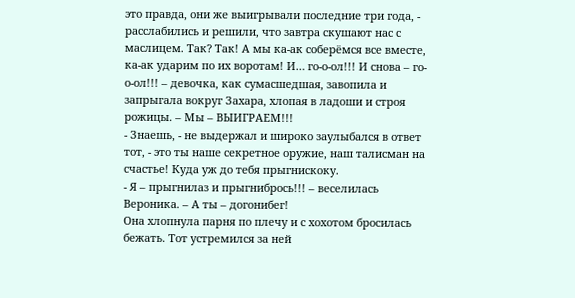это правда, они же выигрывали последние три года, - расслабились и решили, что завтра скушают нас с маслицем. Так? Так! А мы ка-ак соберёмся все вместе, ка-ак ударим по их воротам! И… го-о-ол!!! И снова – го-о-ол!!! – девочка, как сумасшедшая, завопила и запрыгала вокруг Захара, хлопая в ладоши и строя рожицы. – Мы – ВЫИГРАЕМ!!!
- Знаешь, - не выдержал и широко заулыбался в ответ тот, - это ты наше секретное оружие, наш талисман на счастье! Куда уж до тебя прыгнискоку.
- Я – прыгнилаз и прыгнибрось!!! – веселилась Вероника. – А ты – догонибег!
Она хлопнула парня по плечу и с хохотом бросилась бежать. Тот устремился за ней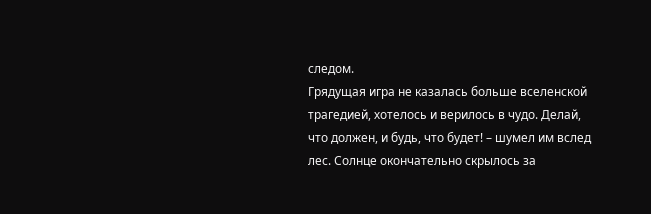следом.
Грядущая игра не казалась больше вселенской трагедией, хотелось и верилось в чудо. Делай, что должен, и будь, что будет! – шумел им вслед лес. Солнце окончательно скрылось за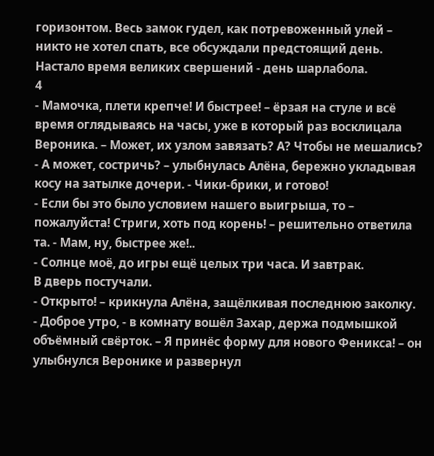горизонтом. Весь замок гудел, как потревоженный улей – никто не хотел спать, все обсуждали предстоящий день. Настало время великих свершений - день шарлабола.
4
- Мамочка, плети крепче! И быстрее! – ёрзая на стуле и всё время оглядываясь на часы, уже в который раз восклицала Вероника. – Может, их узлом завязать? А? Чтобы не мешались?
- А может, состричь? – улыбнулась Алёна, бережно укладывая косу на затылке дочери. - Чики-брики, и готово!
- Если бы это было условием нашего выигрыша, то – пожалуйста! Стриги, хоть под корень! – решительно ответила та. - Мам, ну, быстрее же!..
- Солнце моё, до игры ещё целых три часа. И завтрак.
В дверь постучали.
- Открыто! – крикнула Алёна, защёлкивая последнюю заколку.
- Доброе утро, - в комнату вошёл Захар, держа подмышкой объёмный свёрток. – Я принёс форму для нового Феникса! – он улыбнулся Веронике и развернул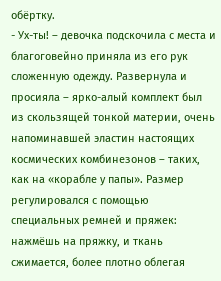обёртку.
- Ух-ты! – девочка подскочила с места и благоговейно приняла из его рук сложенную одежду. Развернула и просияла – ярко-алый комплект был из скользящей тонкой материи, очень напоминавшей эластин настоящих космических комбинезонов – таких, как на «корабле у папы». Размер регулировался с помощью специальных ремней и пряжек: нажмёшь на пряжку, и ткань сжимается, более плотно облегая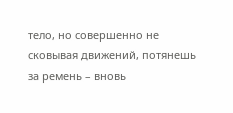тело, но совершенно не сковывая движений, потянешь за ремень – вновь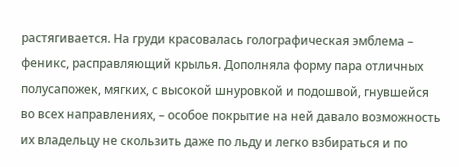растягивается. На груди красовалась голографическая эмблема – феникс, расправляющий крылья. Дополняла форму пара отличных полусапожек, мягких, с высокой шнуровкой и подошвой, гнувшейся во всех направлениях, – особое покрытие на ней давало возможность их владельцу не скользить даже по льду и легко взбираться и по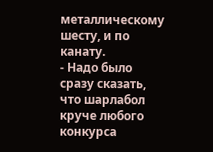металлическому шесту, и по канату.
- Надо было сразу сказать, что шарлабол круче любого конкурса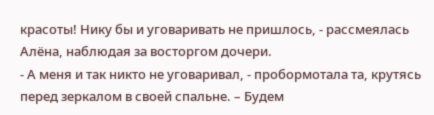красоты! Нику бы и уговаривать не пришлось, - рассмеялась Алёна, наблюдая за восторгом дочери.
- А меня и так никто не уговаривал, - пробормотала та, крутясь перед зеркалом в своей спальне. – Будем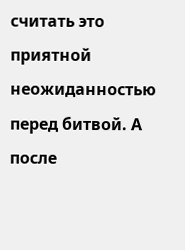считать это приятной неожиданностью перед битвой. А после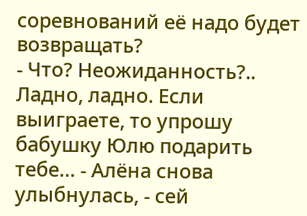соревнований её надо будет возвращать?
- Что? Неожиданность?.. Ладно, ладно. Если выиграете, то упрошу бабушку Юлю подарить тебе… - Алёна снова улыбнулась, - сей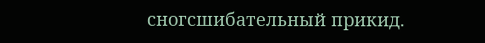сногсшибательный прикид.